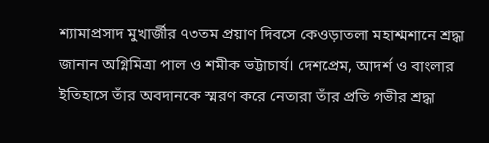শ্যামাপ্রসাদ মুখার্জীর ৭৩তম প্রয়াণ দিবসে কেওড়াতলা মহাশ্মশানে শ্রদ্ধা জানান অগ্নিমিত্রা পাল ও শমীক ভট্টাচার্য। দেশপ্রেম, আদর্শ ও বাংলার ইতিহাসে তাঁর অবদানকে স্মরণ করে নেতারা তাঁর প্রতি গভীর শ্রদ্ধা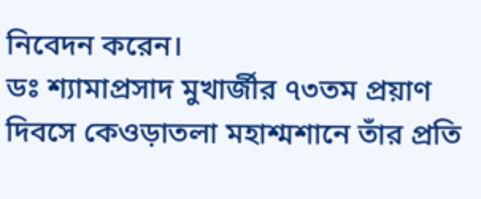নিবেদন করেন।
ডঃ শ্যামাপ্রসাদ মুখার্জীর ৭৩তম প্রয়াণ দিবসে কেওড়াতলা মহাশ্মশানে তাঁর প্রতি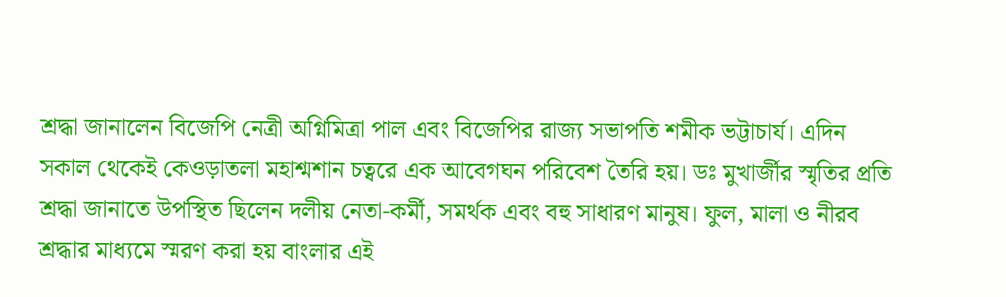শ্রদ্ধা জানালেন বিজেপি নেত্রী অগ্নিমিত্রা পাল এবং বিজেপির রাজ্য সভাপতি শমীক ভট্টাচার্য। এদিন সকাল থেকেই কেওড়াতলা মহাশ্মশান চত্বরে এক আবেগঘন পরিবেশ তৈরি হয়। ডঃ মুখার্জীর স্মৃতির প্রতি শ্রদ্ধা জানাতে উপস্থিত ছিলেন দলীয় নেতা-কর্মী, সমর্থক এবং বহু সাধারণ মানুষ। ফুল, মালা ও নীরব শ্রদ্ধার মাধ্যমে স্মরণ করা হয় বাংলার এই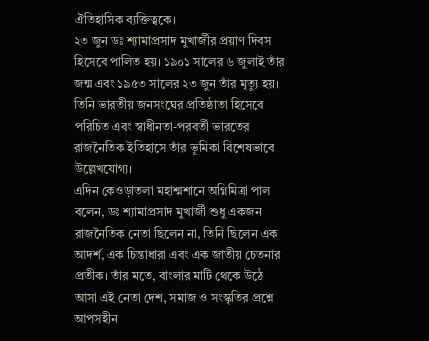ঐতিহাসিক ব্যক্তিত্বকে।
২৩ জুন ডঃ শ্যামাপ্রসাদ মুখার্জীর প্রয়াণ দিবস হিসেবে পালিত হয়। ১৯০১ সালের ৬ জুলাই তাঁর জন্ম এবং ১৯৫৩ সালের ২৩ জুন তাঁর মৃত্যু হয়। তিনি ভারতীয় জনসংঘের প্রতিষ্ঠাতা হিসেবে পরিচিত এবং স্বাধীনতা-পরবর্তী ভারতের রাজনৈতিক ইতিহাসে তাঁর ভূমিকা বিশেষভাবে উল্লেখযোগ্য।
এদিন কেওড়াতলা মহাশ্মশানে অগ্নিমিত্রা পাল বলেন, ডঃ শ্যামাপ্রসাদ মুখার্জী শুধু একজন রাজনৈতিক নেতা ছিলেন না, তিনি ছিলেন এক আদর্শ, এক চিন্তাধারা এবং এক জাতীয় চেতনার প্রতীক। তাঁর মতে, বাংলার মাটি থেকে উঠে আসা এই নেতা দেশ, সমাজ ও সংস্কৃতির প্রশ্নে আপসহীন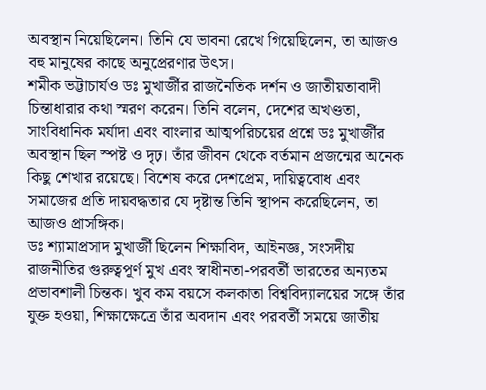অবস্থান নিয়েছিলেন। তিনি যে ভাবনা রেখে গিয়েছিলেন, তা আজও বহু মানুষের কাছে অনুপ্রেরণার উৎস।
শমীক ভট্টাচার্যও ডঃ মুখার্জীর রাজনৈতিক দর্শন ও জাতীয়তাবাদী চিন্তাধারার কথা স্মরণ করেন। তিনি বলেন, দেশের অখণ্ডতা, সাংবিধানিক মর্যাদা এবং বাংলার আত্মপরিচয়ের প্রশ্নে ডঃ মুখার্জীর অবস্থান ছিল স্পষ্ট ও দৃঢ়। তাঁর জীবন থেকে বর্তমান প্রজন্মের অনেক কিছু শেখার রয়েছে। বিশেষ করে দেশপ্রেম, দায়িত্ববোধ এবং সমাজের প্রতি দায়বদ্ধতার যে দৃষ্টান্ত তিনি স্থাপন করেছিলেন, তা আজও প্রাসঙ্গিক।
ডঃ শ্যামাপ্রসাদ মুখার্জী ছিলেন শিক্ষাবিদ, আইনজ্ঞ, সংসদীয় রাজনীতির গুরুত্বপূর্ণ মুখ এবং স্বাধীনতা-পরবর্তী ভারতের অন্যতম প্রভাবশালী চিন্তক। খুব কম বয়সে কলকাতা বিশ্ববিদ্যালয়ের সঙ্গে তাঁর যুক্ত হওয়া, শিক্ষাক্ষেত্রে তাঁর অবদান এবং পরবর্তী সময়ে জাতীয়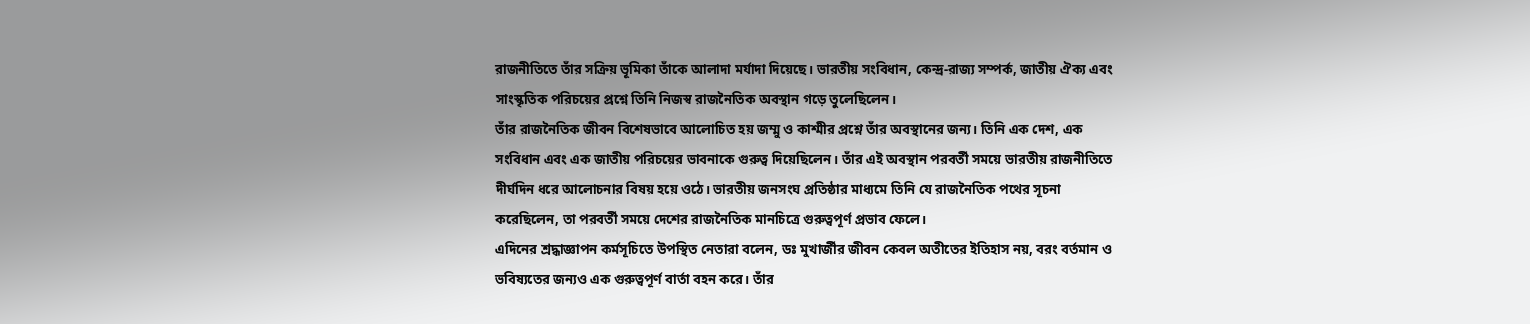রাজনীতিতে তাঁর সক্রিয় ভূমিকা তাঁকে আলাদা মর্যাদা দিয়েছে। ভারতীয় সংবিধান, কেন্দ্র-রাজ্য সম্পর্ক, জাতীয় ঐক্য এবং সাংস্কৃতিক পরিচয়ের প্রশ্নে তিনি নিজস্ব রাজনৈতিক অবস্থান গড়ে তুলেছিলেন।
তাঁর রাজনৈতিক জীবন বিশেষভাবে আলোচিত হয় জম্মু ও কাশ্মীর প্রশ্নে তাঁর অবস্থানের জন্য। তিনি এক দেশ, এক সংবিধান এবং এক জাতীয় পরিচয়ের ভাবনাকে গুরুত্ব দিয়েছিলেন। তাঁর এই অবস্থান পরবর্তী সময়ে ভারতীয় রাজনীতিতে দীর্ঘদিন ধরে আলোচনার বিষয় হয়ে ওঠে। ভারতীয় জনসংঘ প্রতিষ্ঠার মাধ্যমে তিনি যে রাজনৈতিক পথের সূচনা করেছিলেন, তা পরবর্তী সময়ে দেশের রাজনৈতিক মানচিত্রে গুরুত্বপূর্ণ প্রভাব ফেলে।
এদিনের শ্রদ্ধাজ্ঞাপন কর্মসূচিতে উপস্থিত নেতারা বলেন, ডঃ মুখার্জীর জীবন কেবল অতীতের ইতিহাস নয়, বরং বর্তমান ও ভবিষ্যতের জন্যও এক গুরুত্বপূর্ণ বার্তা বহন করে। তাঁর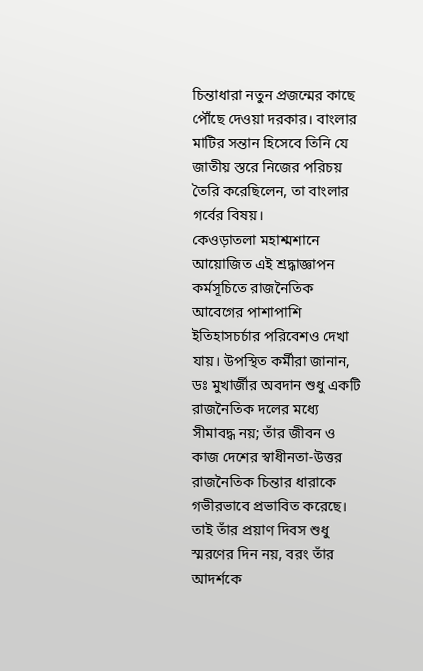চিন্তাধারা নতুন প্রজন্মের কাছে পৌঁছে দেওয়া দরকার। বাংলার মাটির সন্তান হিসেবে তিনি যে জাতীয় স্তরে নিজের পরিচয় তৈরি করেছিলেন, তা বাংলার গর্বের বিষয়।
কেওড়াতলা মহাশ্মশানে আয়োজিত এই শ্রদ্ধাজ্ঞাপন কর্মসূচিতে রাজনৈতিক আবেগের পাশাপাশি ইতিহাসচর্চার পরিবেশও দেখা যায়। উপস্থিত কর্মীরা জানান, ডঃ মুখার্জীর অবদান শুধু একটি রাজনৈতিক দলের মধ্যে সীমাবদ্ধ নয়; তাঁর জীবন ও কাজ দেশের স্বাধীনতা-উত্তর রাজনৈতিক চিন্তার ধারাকে গভীরভাবে প্রভাবিত করেছে। তাই তাঁর প্রয়াণ দিবস শুধু স্মরণের দিন নয়, বরং তাঁর আদর্শকে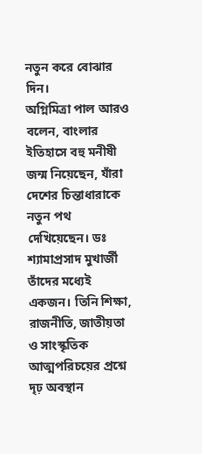নতুন করে বোঝার দিন।
অগ্নিমিত্রা পাল আরও বলেন, বাংলার ইতিহাসে বহু মনীষী জন্ম নিয়েছেন, যাঁরা দেশের চিন্তাধারাকে নতুন পথ দেখিয়েছেন। ডঃ শ্যামাপ্রসাদ মুখার্জী তাঁদের মধ্যেই একজন। তিনি শিক্ষা, রাজনীতি, জাতীয়তা ও সাংস্কৃতিক আত্মপরিচয়ের প্রশ্নে দৃঢ় অবস্থান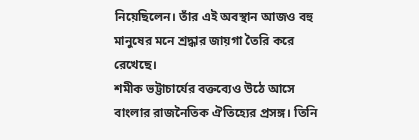নিয়েছিলেন। তাঁর এই অবস্থান আজও বহু মানুষের মনে শ্রদ্ধার জায়গা তৈরি করে রেখেছে।
শমীক ভট্টাচার্যের বক্তব্যেও উঠে আসে বাংলার রাজনৈতিক ঐতিহ্যের প্রসঙ্গ। তিনি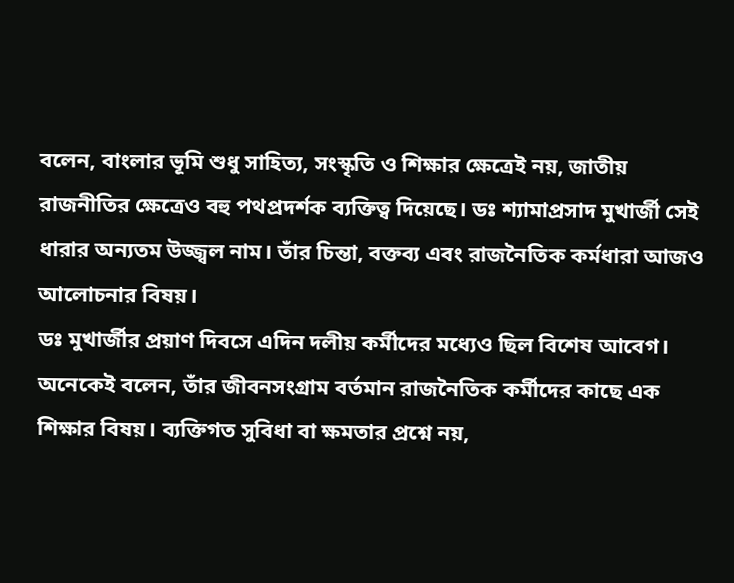বলেন, বাংলার ভূমি শুধু সাহিত্য, সংস্কৃতি ও শিক্ষার ক্ষেত্রেই নয়, জাতীয় রাজনীতির ক্ষেত্রেও বহু পথপ্রদর্শক ব্যক্তিত্ব দিয়েছে। ডঃ শ্যামাপ্রসাদ মুখার্জী সেই ধারার অন্যতম উজ্জ্বল নাম। তাঁর চিন্তা, বক্তব্য এবং রাজনৈতিক কর্মধারা আজও আলোচনার বিষয়।
ডঃ মুখার্জীর প্রয়াণ দিবসে এদিন দলীয় কর্মীদের মধ্যেও ছিল বিশেষ আবেগ। অনেকেই বলেন, তাঁর জীবনসংগ্রাম বর্তমান রাজনৈতিক কর্মীদের কাছে এক শিক্ষার বিষয়। ব্যক্তিগত সুবিধা বা ক্ষমতার প্রশ্নে নয়,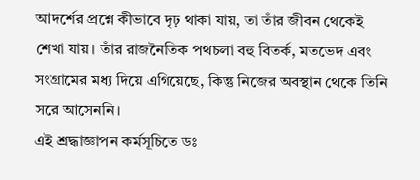আদর্শের প্রশ্নে কীভাবে দৃঢ় থাকা যায়, তা তাঁর জীবন থেকেই শেখা যায়। তাঁর রাজনৈতিক পথচলা বহু বিতর্ক, মতভেদ এবং সংগ্রামের মধ্য দিয়ে এগিয়েছে, কিন্তু নিজের অবস্থান থেকে তিনি সরে আসেননি।
এই শ্রদ্ধাজ্ঞাপন কর্মসূচিতে ডঃ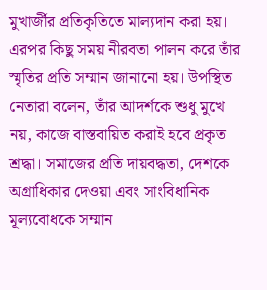মুখার্জীর প্রতিকৃতিতে মাল্যদান করা হয়। এরপর কিছু সময় নীরবতা পালন করে তাঁর স্মৃতির প্রতি সম্মান জানানো হয়। উপস্থিত নেতারা বলেন, তাঁর আদর্শকে শুধু মুখে নয়, কাজে বাস্তবায়িত করাই হবে প্রকৃত শ্রদ্ধা। সমাজের প্রতি দায়বদ্ধতা, দেশকে অগ্রাধিকার দেওয়া এবং সাংবিধানিক মূল্যবোধকে সম্মান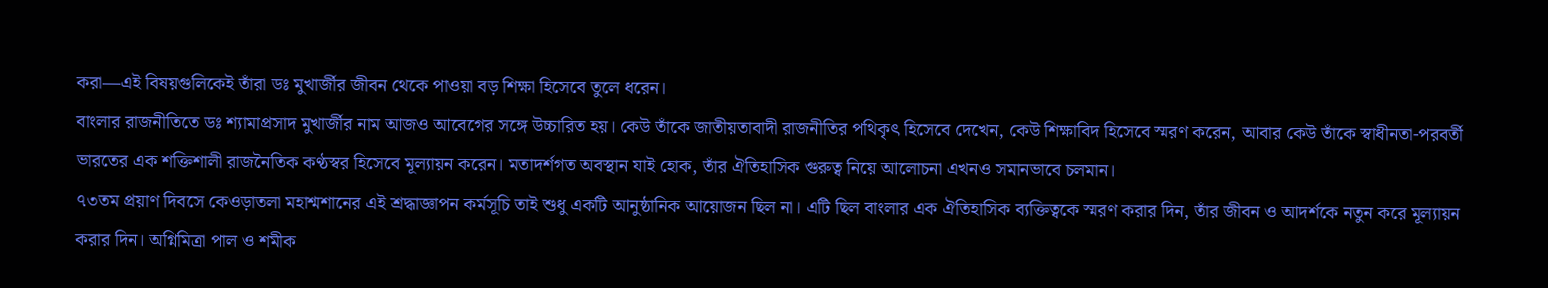করা—এই বিষয়গুলিকেই তাঁরা ডঃ মুখার্জীর জীবন থেকে পাওয়া বড় শিক্ষা হিসেবে তুলে ধরেন।
বাংলার রাজনীতিতে ডঃ শ্যামাপ্রসাদ মুখার্জীর নাম আজও আবেগের সঙ্গে উচ্চারিত হয়। কেউ তাঁকে জাতীয়তাবাদী রাজনীতির পথিকৃৎ হিসেবে দেখেন, কেউ শিক্ষাবিদ হিসেবে স্মরণ করেন, আবার কেউ তাঁকে স্বাধীনতা-পরবর্তী ভারতের এক শক্তিশালী রাজনৈতিক কণ্ঠস্বর হিসেবে মূল্যায়ন করেন। মতাদর্শগত অবস্থান যাই হোক, তাঁর ঐতিহাসিক গুরুত্ব নিয়ে আলোচনা এখনও সমানভাবে চলমান।
৭৩তম প্রয়াণ দিবসে কেওড়াতলা মহাশ্মশানের এই শ্রদ্ধাজ্ঞাপন কর্মসূচি তাই শুধু একটি আনুষ্ঠানিক আয়োজন ছিল না। এটি ছিল বাংলার এক ঐতিহাসিক ব্যক্তিত্বকে স্মরণ করার দিন, তাঁর জীবন ও আদর্শকে নতুন করে মূল্যায়ন করার দিন। অগ্নিমিত্রা পাল ও শমীক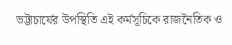ভট্টাচার্যের উপস্থিতি এই কর্মসূচিকে রাজনৈতিক ও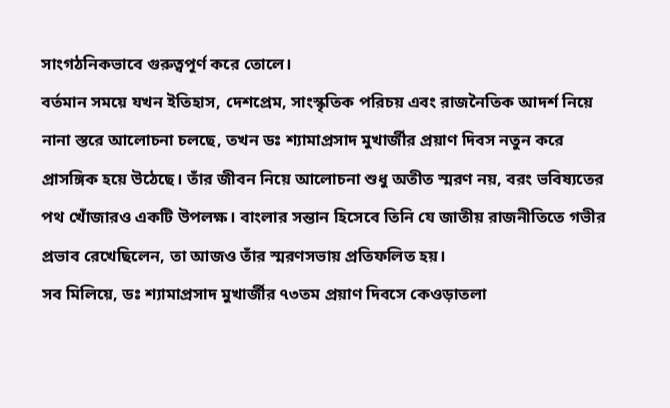সাংগঠনিকভাবে গুরুত্বপূর্ণ করে তোলে।
বর্তমান সময়ে যখন ইতিহাস, দেশপ্রেম, সাংস্কৃতিক পরিচয় এবং রাজনৈতিক আদর্শ নিয়ে নানা স্তরে আলোচনা চলছে, তখন ডঃ শ্যামাপ্রসাদ মুখার্জীর প্রয়াণ দিবস নতুন করে প্রাসঙ্গিক হয়ে উঠেছে। তাঁর জীবন নিয়ে আলোচনা শুধু অতীত স্মরণ নয়, বরং ভবিষ্যতের পথ খোঁজারও একটি উপলক্ষ। বাংলার সন্তান হিসেবে তিনি যে জাতীয় রাজনীতিতে গভীর প্রভাব রেখেছিলেন, তা আজও তাঁর স্মরণসভায় প্রতিফলিত হয়।
সব মিলিয়ে, ডঃ শ্যামাপ্রসাদ মুখার্জীর ৭৩তম প্রয়াণ দিবসে কেওড়াতলা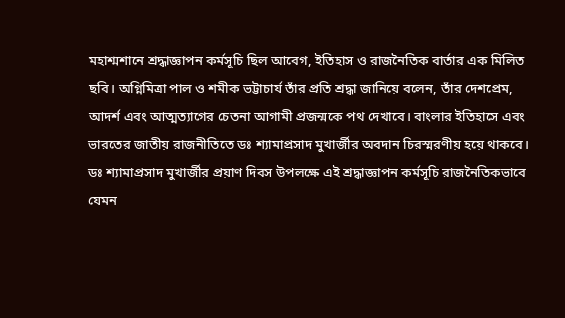মহাশ্মশানে শ্রদ্ধাজ্ঞাপন কর্মসূচি ছিল আবেগ, ইতিহাস ও রাজনৈতিক বার্তার এক মিলিত ছবি। অগ্নিমিত্রা পাল ও শমীক ভট্টাচার্য তাঁর প্রতি শ্রদ্ধা জানিয়ে বলেন, তাঁর দেশপ্রেম, আদর্শ এবং আত্মত্যাগের চেতনা আগামী প্রজন্মকে পথ দেখাবে। বাংলার ইতিহাসে এবং ভারতের জাতীয় রাজনীতিতে ডঃ শ্যামাপ্রসাদ মুখার্জীর অবদান চিরস্মরণীয় হয়ে থাকবে।
ডঃ শ্যামাপ্রসাদ মুখার্জীর প্রয়াণ দিবস উপলক্ষে এই শ্রদ্ধাজ্ঞাপন কর্মসূচি রাজনৈতিকভাবে যেমন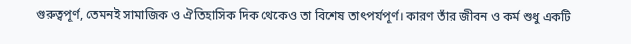গুরুত্বপূর্ণ, তেমনই সামাজিক ও ঐতিহাসিক দিক থেকেও তা বিশেষ তাৎপর্যপূর্ণ। কারণ তাঁর জীবন ও কর্ম শুধু একটি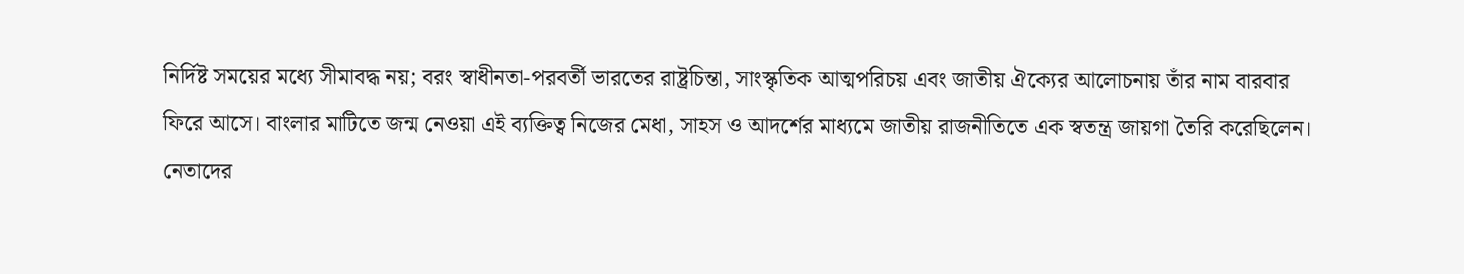নির্দিষ্ট সময়ের মধ্যে সীমাবদ্ধ নয়; বরং স্বাধীনতা-পরবর্তী ভারতের রাষ্ট্রচিন্তা, সাংস্কৃতিক আত্মপরিচয় এবং জাতীয় ঐক্যের আলোচনায় তাঁর নাম বারবার ফিরে আসে। বাংলার মাটিতে জন্ম নেওয়া এই ব্যক্তিত্ব নিজের মেধা, সাহস ও আদর্শের মাধ্যমে জাতীয় রাজনীতিতে এক স্বতন্ত্র জায়গা তৈরি করেছিলেন।
নেতাদের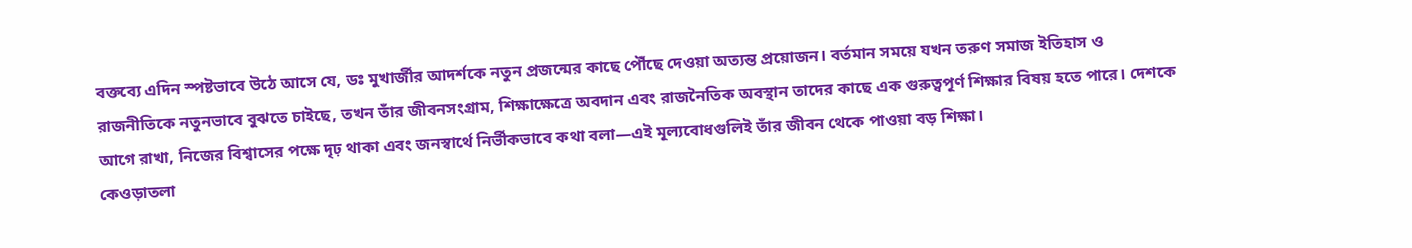বক্তব্যে এদিন স্পষ্টভাবে উঠে আসে যে, ডঃ মুখার্জীর আদর্শকে নতুন প্রজন্মের কাছে পৌঁছে দেওয়া অত্যন্ত প্রয়োজন। বর্তমান সময়ে যখন তরুণ সমাজ ইতিহাস ও রাজনীতিকে নতুনভাবে বুঝতে চাইছে, তখন তাঁর জীবনসংগ্রাম, শিক্ষাক্ষেত্রে অবদান এবং রাজনৈতিক অবস্থান তাদের কাছে এক গুরুত্বপূর্ণ শিক্ষার বিষয় হতে পারে। দেশকে আগে রাখা, নিজের বিশ্বাসের পক্ষে দৃঢ় থাকা এবং জনস্বার্থে নির্ভীকভাবে কথা বলা—এই মূল্যবোধগুলিই তাঁর জীবন থেকে পাওয়া বড় শিক্ষা।
কেওড়াতলা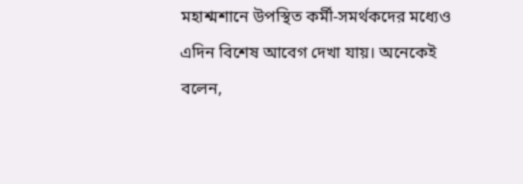মহাশ্মশানে উপস্থিত কর্মী-সমর্থকদের মধ্যেও এদিন বিশেষ আবেগ দেখা যায়। অনেকেই বলেন,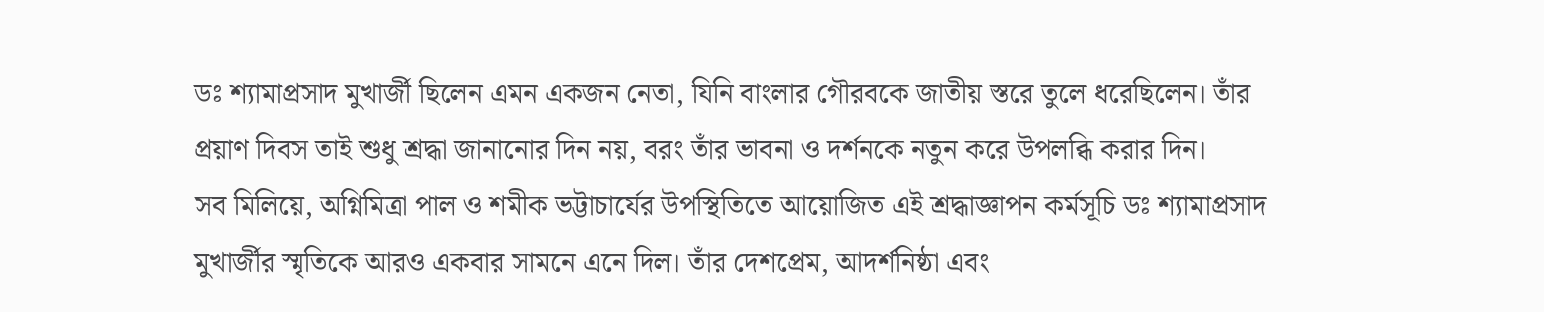ডঃ শ্যামাপ্রসাদ মুখার্জী ছিলেন এমন একজন নেতা, যিনি বাংলার গৌরবকে জাতীয় স্তরে তুলে ধরেছিলেন। তাঁর প্রয়াণ দিবস তাই শুধু শ্রদ্ধা জানানোর দিন নয়, বরং তাঁর ভাবনা ও দর্শনকে নতুন করে উপলব্ধি করার দিন।
সব মিলিয়ে, অগ্নিমিত্রা পাল ও শমীক ভট্টাচার্যের উপস্থিতিতে আয়োজিত এই শ্রদ্ধাজ্ঞাপন কর্মসূচি ডঃ শ্যামাপ্রসাদ মুখার্জীর স্মৃতিকে আরও একবার সামনে এনে দিল। তাঁর দেশপ্রেম, আদর্শনিষ্ঠা এবং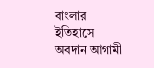বাংলার ইতিহাসে অবদান আগামী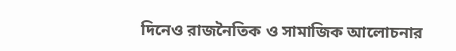দিনেও রাজনৈতিক ও সামাজিক আলোচনার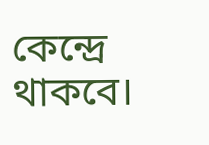কেন্দ্রে থাকবে।